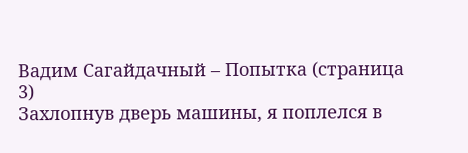Вадим Сагайдачный – Попытка (страница 3)
Захлопнув дверь машины, я поплелся в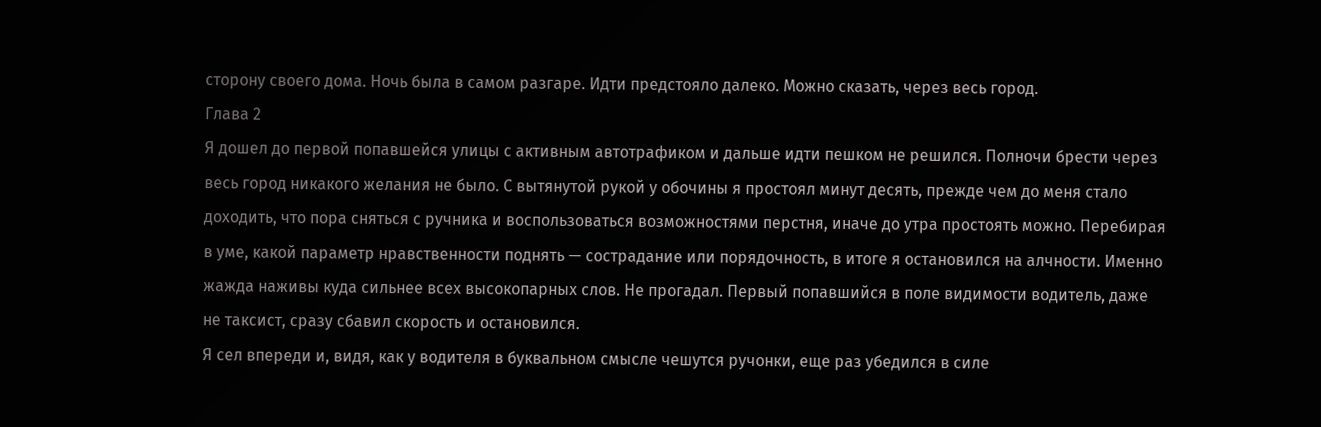сторону своего дома. Ночь была в самом разгаре. Идти предстояло далеко. Можно сказать, через весь город.
Глава 2
Я дошел до первой попавшейся улицы с активным автотрафиком и дальше идти пешком не решился. Полночи брести через весь город никакого желания не было. С вытянутой рукой у обочины я простоял минут десять, прежде чем до меня стало доходить, что пора сняться с ручника и воспользоваться возможностями перстня, иначе до утра простоять можно. Перебирая в уме, какой параметр нравственности поднять — сострадание или порядочность, в итоге я остановился на алчности. Именно жажда наживы куда сильнее всех высокопарных слов. Не прогадал. Первый попавшийся в поле видимости водитель, даже не таксист, сразу сбавил скорость и остановился.
Я сел впереди и, видя, как у водителя в буквальном смысле чешутся ручонки, еще раз убедился в силе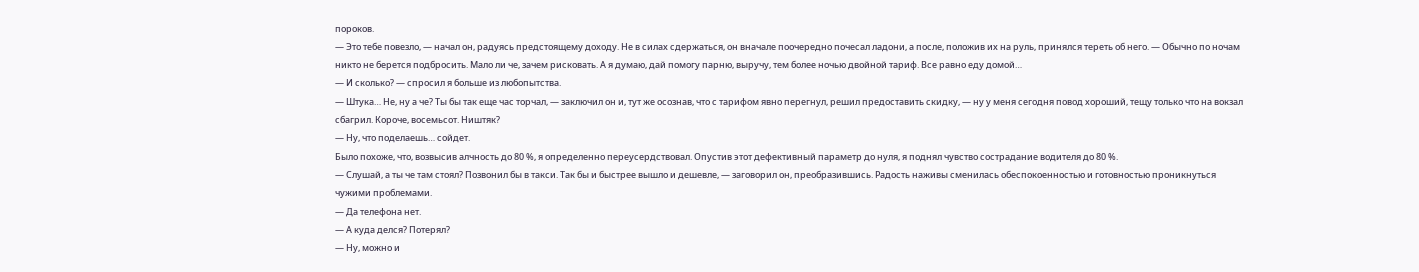пороков.
— Это тебе повезло, — начал он, радуясь предстоящему доходу. Не в силах сдержаться, он вначале поочередно почесал ладони, а после, положив их на руль, принялся тереть об него. — Обычно по ночам никто не берется подбросить. Мало ли че, зачем рисковать. А я думаю, дай помогу парню, выручу, тем более ночью двойной тариф. Все равно еду домой…
— И сколько? — спросил я больше из любопытства.
— Штука… Не, ну а че? Ты бы так еще час торчал, — заключил он и, тут же осознав, что с тарифом явно перегнул, решил предоставить скидку, — ну у меня сегодня повод хороший, тещу только что на вокзал сбагрил. Короче, восемьсот. Ништяк?
— Ну, что поделаешь… сойдет.
Было похоже, что, возвысив алчность до 80 %, я определенно переусердствовал. Опустив этот дефективный параметр до нуля, я поднял чувство сострадание водителя до 80 %.
— Слушай, а ты че там стоял? Позвонил бы в такси. Так бы и быстрее вышло и дешевле, — заговорил он, преобразившись. Радость наживы сменилась обеспокоенностью и готовностью проникнуться чужими проблемами.
— Да телефона нет.
— А куда делся? Потерял?
— Ну, можно и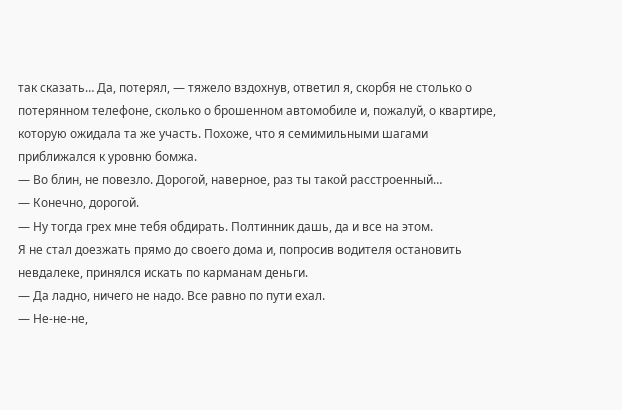так сказать… Да, потерял, — тяжело вздохнув, ответил я, скорбя не столько о потерянном телефоне, сколько о брошенном автомобиле и, пожалуй, о квартире, которую ожидала та же участь. Похоже, что я семимильными шагами приближался к уровню бомжа.
— Во блин, не повезло. Дорогой, наверное, раз ты такой расстроенный…
— Конечно, дорогой.
— Ну тогда грех мне тебя обдирать. Полтинник дашь, да и все на этом.
Я не стал доезжать прямо до своего дома и, попросив водителя остановить невдалеке, принялся искать по карманам деньги.
— Да ладно, ничего не надо. Все равно по пути ехал.
— Не-не-не,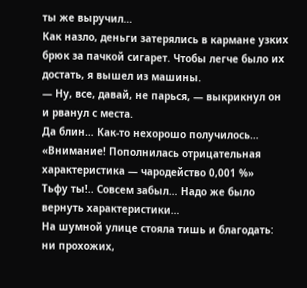ты же выручил…
Как назло, деньги затерялись в кармане узких брюк за пачкой сигарет. Чтобы легче было их достать, я вышел из машины.
— Ну, все, давай, не парься, — выкрикнул он и рванул с места.
Да блин… Как-то нехорошо получилось…
«Внимание! Пополнилась отрицательная характеристика — чародейство 0,001 %»
Тьфу ты!.. Совсем забыл… Надо же было вернуть характеристики…
На шумной улице стояла тишь и благодать: ни прохожих,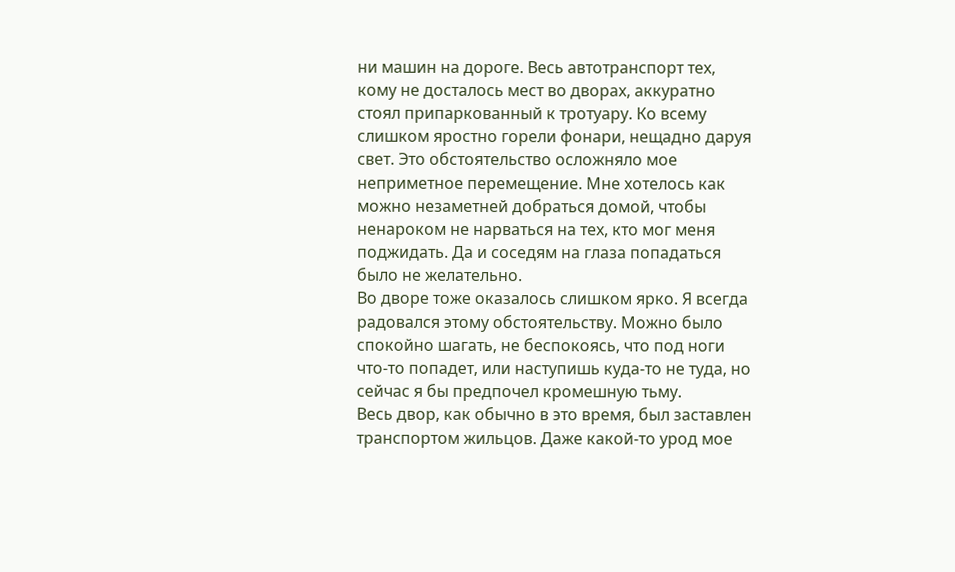ни машин на дороге. Весь автотранспорт тех, кому не досталось мест во дворах, аккуратно стоял припаркованный к тротуару. Ко всему слишком яростно горели фонари, нещадно даруя свет. Это обстоятельство осложняло мое неприметное перемещение. Мне хотелось как можно незаметней добраться домой, чтобы ненароком не нарваться на тех, кто мог меня поджидать. Да и соседям на глаза попадаться было не желательно.
Во дворе тоже оказалось слишком ярко. Я всегда радовался этому обстоятельству. Можно было спокойно шагать, не беспокоясь, что под ноги что-то попадет, или наступишь куда-то не туда, но сейчас я бы предпочел кромешную тьму.
Весь двор, как обычно в это время, был заставлен транспортом жильцов. Даже какой-то урод мое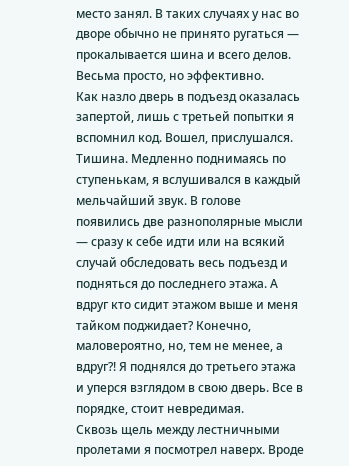место занял. В таких случаях у нас во дворе обычно не принято ругаться — прокалывается шина и всего делов. Весьма просто, но эффективно.
Как назло дверь в подъезд оказалась запертой, лишь с третьей попытки я вспомнил код. Вошел, прислушался. Тишина. Медленно поднимаясь по ступенькам, я вслушивался в каждый мельчайший звук. В голове появились две разнополярные мысли — сразу к себе идти или на всякий случай обследовать весь подъезд и подняться до последнего этажа. А вдруг кто сидит этажом выше и меня тайком поджидает? Конечно, маловероятно, но, тем не менее, а вдруг?! Я поднялся до третьего этажа и уперся взглядом в свою дверь. Все в порядке, стоит невредимая.
Сквозь щель между лестничными пролетами я посмотрел наверх. Вроде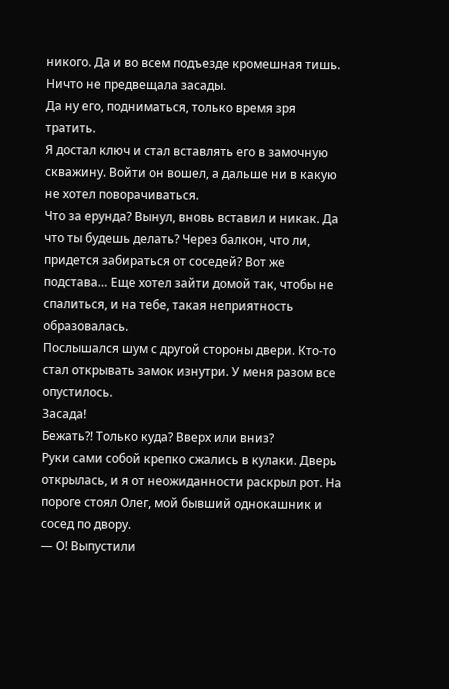никого. Да и во всем подъезде кромешная тишь. Ничто не предвещала засады.
Да ну его, подниматься, только время зря тратить.
Я достал ключ и стал вставлять его в замочную скважину. Войти он вошел, а дальше ни в какую не хотел поворачиваться.
Что за ерунда? Вынул, вновь вставил и никак. Да что ты будешь делать? Через балкон, что ли, придется забираться от соседей? Вот же подстава… Еще хотел зайти домой так, чтобы не спалиться, и на тебе, такая неприятность образовалась.
Послышался шум с другой стороны двери. Кто-то стал открывать замок изнутри. У меня разом все опустилось.
Засада!
Бежать?! Только куда? Вверх или вниз?
Руки сами собой крепко сжались в кулаки. Дверь открылась, и я от неожиданности раскрыл рот. На пороге стоял Олег, мой бывший однокашник и сосед по двору.
— О! Выпустили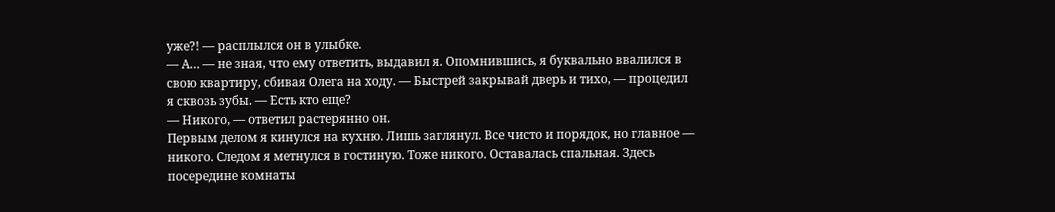уже?! — расплылся он в улыбке.
— А… — не зная, что ему ответить, выдавил я. Опомнившись, я буквально ввалился в свою квартиру, сбивая Олега на ходу. — Быстрей закрывай дверь и тихо, — процедил я сквозь зубы. — Есть кто еще?
— Никого, — ответил растерянно он.
Первым делом я кинулся на кухню. Лишь заглянул. Все чисто и порядок, но главное — никого. Следом я метнулся в гостиную. Тоже никого. Оставалась спальная. Здесь посередине комнаты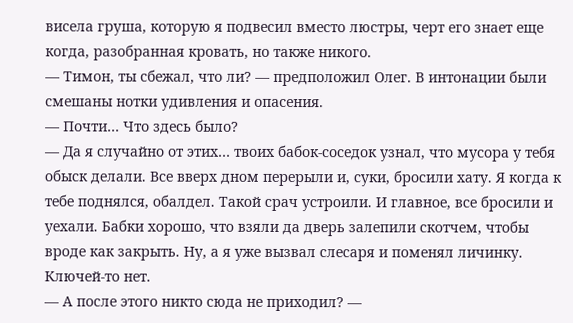висела груша, которую я подвесил вместо люстры, черт его знает еще когда, разобранная кровать, но также никого.
— Тимон, ты сбежал, что ли? — предположил Олег. В интонации были смешаны нотки удивления и опасения.
— Почти… Что здесь было?
— Да я случайно от этих… твоих бабок-соседок узнал, что мусора у тебя обыск делали. Все вверх дном перерыли и, суки, бросили хату. Я когда к тебе поднялся, обалдел. Такой срач устроили. И главное, все бросили и уехали. Бабки хорошо, что взяли да дверь залепили скотчем, чтобы вроде как закрыть. Ну, а я уже вызвал слесаря и поменял личинку. Ключей-то нет.
— А после этого никто сюда не приходил? —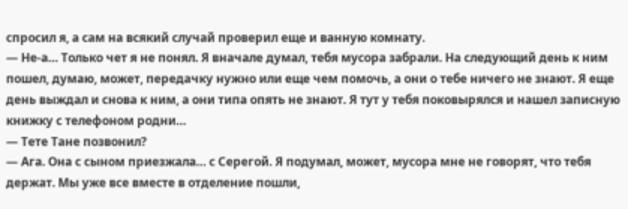спросил я, а сам на всякий случай проверил еще и ванную комнату.
— Не-а… Только чет я не понял. Я вначале думал, тебя мусора забрали. На следующий день к ним пошел, думаю, может, передачку нужно или еще чем помочь, а они о тебе ничего не знают. Я еще день выждал и снова к ним, а они типа опять не знают. Я тут у тебя поковырялся и нашел записную книжку с телефоном родни…
— Тете Тане позвонил?
— Ага. Она с сыном приезжала… с Серегой. Я подумал, может, мусора мне не говорят, что тебя держат. Мы уже все вместе в отделение пошли,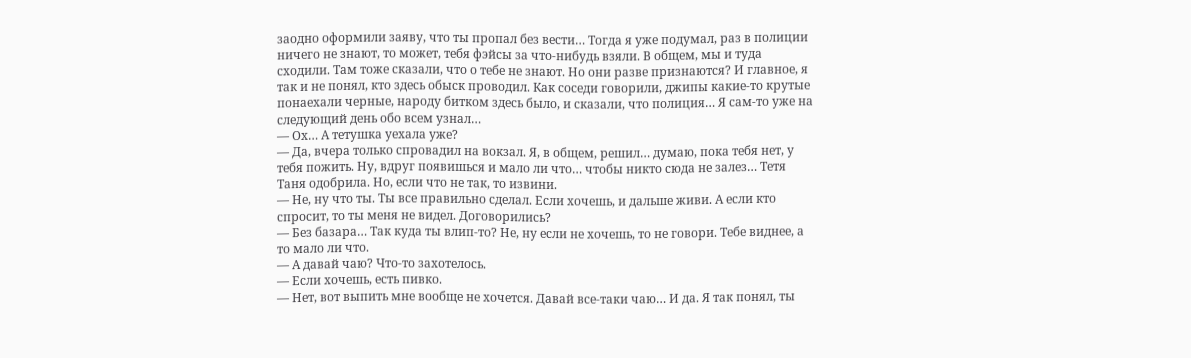заодно оформили заяву, что ты пропал без вести… Тогда я уже подумал, раз в полиции ничего не знают, то может, тебя фэйсы за что-нибудь взяли. В общем, мы и туда сходили. Там тоже сказали, что о тебе не знают. Но они разве признаются? И главное, я так и не понял, кто здесь обыск проводил. Как соседи говорили, джипы какие-то крутые понаехали черные, народу битком здесь было, и сказали, что полиция… Я сам-то уже на следующий день обо всем узнал…
— Ох… А тетушка уехала уже?
— Да, вчера только спровадил на вокзал. Я, в общем, решил… думаю, пока тебя нет, у тебя пожить. Ну, вдруг появишься и мало ли что… чтобы никто сюда не залез… Тетя Таня одобрила. Но, если что не так, то извини.
— Не, ну что ты. Ты все правильно сделал. Если хочешь, и дальше живи. А если кто спросит, то ты меня не видел. Договорились?
— Без базара… Так куда ты влип-то? Не, ну если не хочешь, то не говори. Тебе виднее, а то мало ли что.
— А давай чаю? Что-то захотелось.
— Если хочешь, есть пивко.
— Нет, вот выпить мне вообще не хочется. Давай все-таки чаю… И да. Я так понял, ты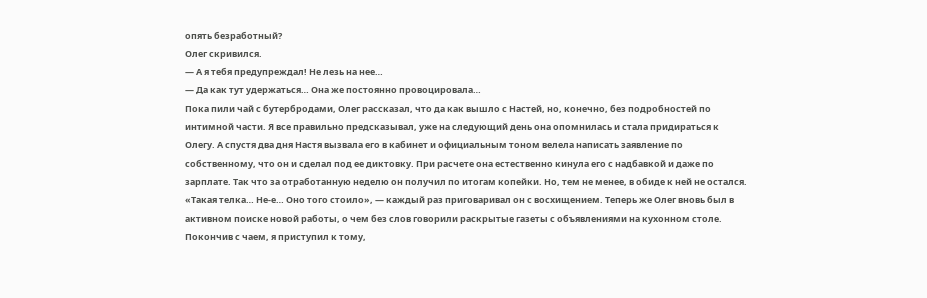опять безработный?
Олег скривился.
— А я тебя предупреждал! Не лезь на нее…
— Да как тут удержаться… Она же постоянно провоцировала…
Пока пили чай с бутербродами, Олег рассказал, что да как вышло с Настей, но, конечно, без подробностей по интимной части. Я все правильно предсказывал, уже на следующий день она опомнилась и стала придираться к Олегу. А спустя два дня Настя вызвала его в кабинет и официальным тоном велела написать заявление по собственному, что он и сделал под ее диктовку. При расчете она естественно кинула его с надбавкой и даже по зарплате. Так что за отработанную неделю он получил по итогам копейки. Но, тем не менее, в обиде к ней не остался. «Такая телка… Не-е… Оно того стоило», — каждый раз приговаривал он с восхищением. Теперь же Олег вновь был в активном поиске новой работы, о чем без слов говорили раскрытые газеты с объявлениями на кухонном столе.
Покончив с чаем, я приступил к тому,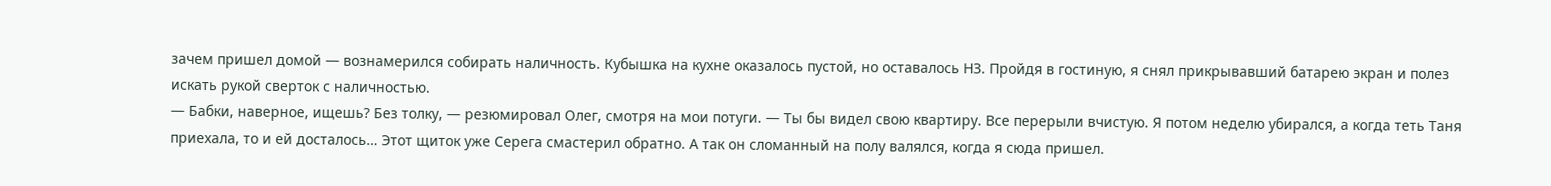зачем пришел домой — вознамерился собирать наличность. Кубышка на кухне оказалось пустой, но оставалось НЗ. Пройдя в гостиную, я снял прикрывавший батарею экран и полез искать рукой сверток с наличностью.
— Бабки, наверное, ищешь? Без толку, — резюмировал Олег, смотря на мои потуги. — Ты бы видел свою квартиру. Все перерыли вчистую. Я потом неделю убирался, а когда теть Таня приехала, то и ей досталось… Этот щиток уже Серега смастерил обратно. А так он сломанный на полу валялся, когда я сюда пришел.